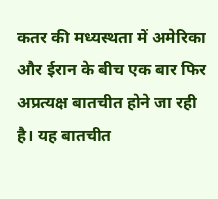कतर की मध्यस्थता में अमेरिका और ईरान के बीच एक बार फिर अप्रत्यक्ष बातचीत होने जा रही है। यह बातचीत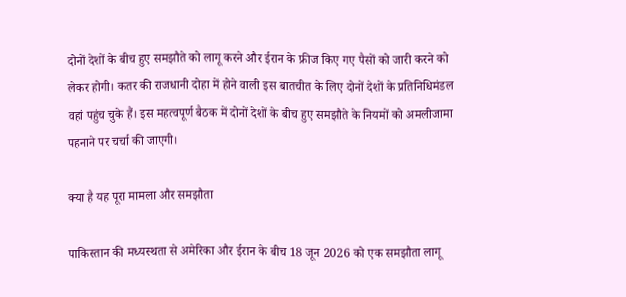दोनों देशों के बीच हुए समझौते को लागू करने और ईरान के फ्रीज किए गए पैसों को जारी करने को लेकर होगी। कतर की राजधानी दोहा में होने वाली इस बातचीत के लिए दोनों देशों के प्रतिनिधिमंडल वहां पहुंच चुके हैं। इस महत्वपूर्ण बैठक में दोनों देशों के बीच हुए समझौते के नियमों को अमलीजामा पहनाने पर चर्चा की जाएगी।

क्या है यह पूरा मामला और समझौता

पाकिस्तान की मध्यस्थता से अमेरिका और ईरान के बीच 18 जून 2026 को एक समझौता लागू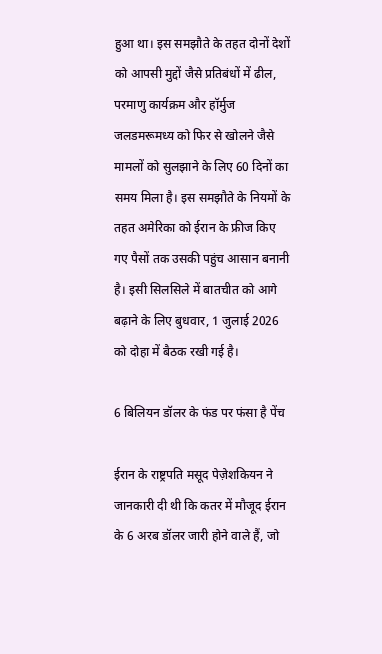हुआ था। इस समझौते के तहत दोनों देशों को आपसी मुद्दों जैसे प्रतिबंधों में ढील, परमाणु कार्यक्रम और हॉर्मुज जलडमरूमध्य को फिर से खोलने जैसे मामलों को सुलझाने के लिए 60 दिनों का समय मिला है। इस समझौते के नियमों के तहत अमेरिका को ईरान के फ्रीज किए गए पैसों तक उसकी पहुंच आसान बनानी है। इसी सिलसिले में बातचीत को आगे बढ़ाने के लिए बुधवार, 1 जुलाई 2026 को दोहा में बैठक रखी गई है।

6 बिलियन डॉलर के फंड पर फंसा है पेंच

ईरान के राष्ट्रपति मसूद पेज़ेशकियन ने जानकारी दी थी कि कतर में मौजूद ईरान के 6 अरब डॉलर जारी होने वाले हैं, जो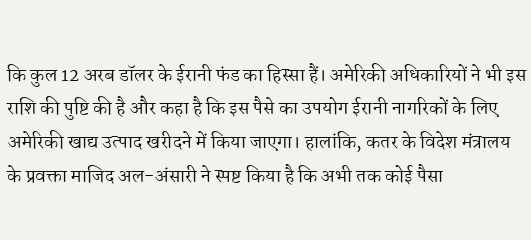कि कुल 12 अरब डॉलर के ईरानी फंड का हिस्सा हैं। अमेरिकी अधिकारियों ने भी इस राशि की पुष्टि की है और कहा है कि इस पैसे का उपयोग ईरानी नागरिकों के लिए अमेरिकी खाद्य उत्पाद खरीदने में किया जाएगा। हालांकि, कतर के विदेश मंत्रालय के प्रवक्ता माजिद अल-अंसारी ने स्पष्ट किया है कि अभी तक कोई पैसा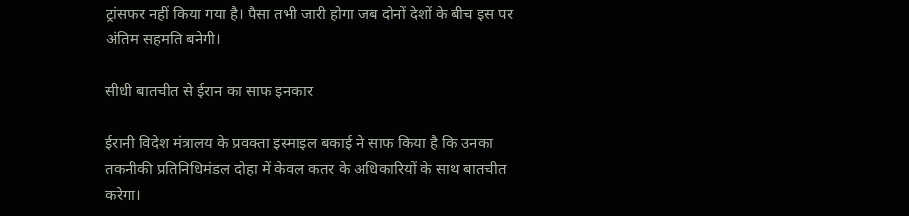ट्रांसफर नहीं किया गया है। पैसा तभी जारी होगा जब दोनों देशों के बीच इस पर अंतिम सहमति बनेगी।

सीधी बातचीत से ईरान का साफ इनकार

ईरानी विदेश मंत्रालय के प्रवक्ता इस्माइल बकाई ने साफ किया है कि उनका तकनीकी प्रतिनिधिमंडल दोहा में केवल कतर के अधिकारियों के साथ बातचीत करेगा।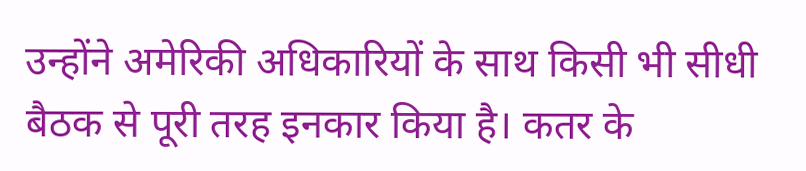उन्होंने अमेरिकी अधिकारियों के साथ किसी भी सीधी बैठक से पूरी तरह इनकार किया है। कतर के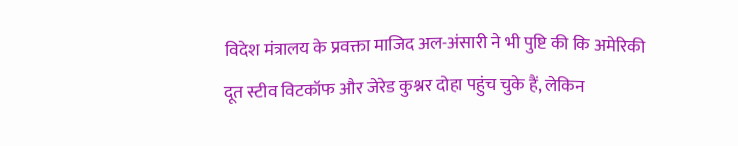विदेश मंत्रालय के प्रवक्ता माजिद अल-अंसारी ने भी पुष्टि की कि अमेरिकी दूत स्टीव विटकॉफ और जेरेड कुश्नर दोहा पहुंच चुके हैं, लेकिन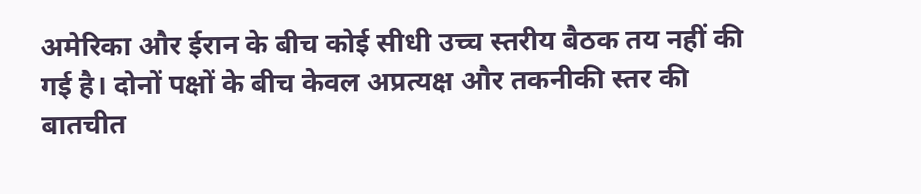अमेरिका और ईरान के बीच कोई सीधी उच्च स्तरीय बैठक तय नहीं की गई है। दोनों पक्षों के बीच केवल अप्रत्यक्ष और तकनीकी स्तर की बातचीत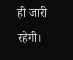ही जारी रहेगी।